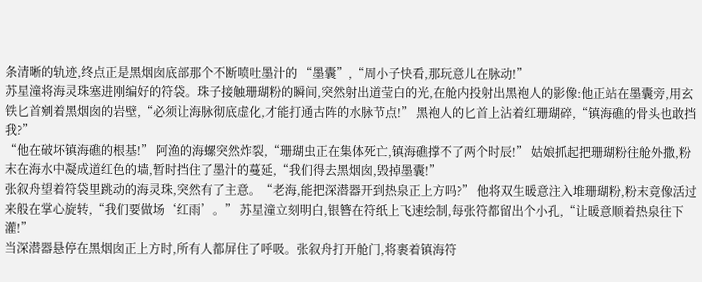条清晰的轨迹,终点正是黑烟囱底部那个不断喷吐墨汁的 “墨囊”,“周小子快看,那玩意儿在脉动!”
苏星潼将海灵珠塞进刚编好的符袋。珠子接触珊瑚粉的瞬间,突然射出道莹白的光,在舱内投射出黑袍人的影像:他正站在墨囊旁,用玄铁匕首剜着黑烟囱的岩壁,“必须让海脉彻底虚化,才能打通古阵的水脉节点!” 黑袍人的匕首上沾着红珊瑚碎,“镇海礁的骨头也敢挡我?”
“他在破坏镇海礁的根基!” 阿渔的海螺突然炸裂,“珊瑚虫正在集体死亡,镇海礁撑不了两个时辰!” 姑娘抓起把珊瑚粉往舱外撒,粉末在海水中凝成道红色的墙,暂时挡住了墨汁的蔓延,“我们得去黑烟囱,毁掉墨囊!”
张叙舟望着符袋里跳动的海灵珠,突然有了主意。“老海,能把深潜器开到热泉正上方吗?” 他将双生暖意注入堆珊瑚粉,粉末竟像活过来般在掌心旋转,“我们要做场‘红雨’。” 苏星潼立刻明白,银簪在符纸上飞速绘制,每张符都留出个小孔,“让暖意顺着热泉往下灌!”
当深潜器悬停在黑烟囱正上方时,所有人都屏住了呼吸。张叙舟打开舱门,将裹着镇海符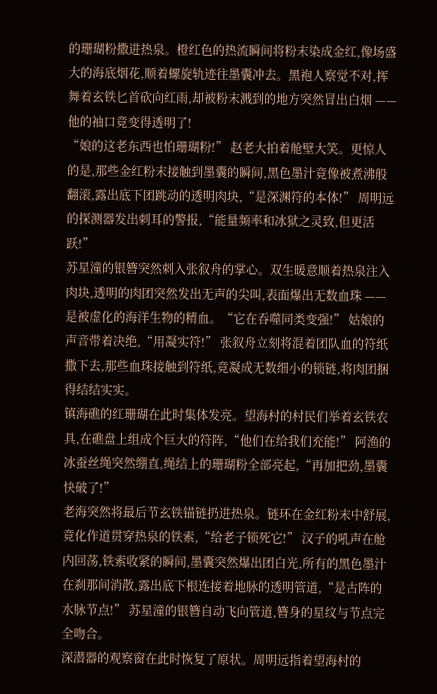的珊瑚粉撒进热泉。橙红色的热流瞬间将粉末染成金红,像场盛大的海底烟花,顺着螺旋轨迹往墨囊冲去。黑袍人察觉不对,挥舞着玄铁匕首砍向红雨,却被粉末溅到的地方突然冒出白烟 —— 他的袖口竟变得透明了!
“娘的这老东西也怕珊瑚粉!” 赵老大拍着舱壁大笑。更惊人的是,那些金红粉末接触到墨囊的瞬间,黑色墨汁竟像被煮沸般翻滚,露出底下团跳动的透明肉块,“是深渊符的本体!” 周明远的探测器发出刺耳的警报,“能量频率和冰狱之灵致,但更活跃!”
苏星潼的银簪突然刺入张叙舟的掌心。双生暖意顺着热泉注入肉块,透明的肉团突然发出无声的尖叫,表面爆出无数血珠 —— 是被虚化的海洋生物的精血。“它在吞噬同类变强!” 姑娘的声音带着决绝,“用凝实符!” 张叙舟立刻将混着团队血的符纸撒下去,那些血珠接触到符纸,竟凝成无数细小的锁链,将肉团捆得结结实实。
镇海礁的红珊瑚在此时集体发亮。望海村的村民们举着玄铁农具,在礁盘上组成个巨大的符阵,“他们在给我们充能!” 阿渔的冰蚕丝绳突然绷直,绳结上的珊瑚粉全部亮起,“再加把劲,墨囊快破了!”
老海突然将最后节玄铁锚链扔进热泉。链环在金红粉末中舒展,竟化作道贯穿热泉的铁索,“给老子锁死它!” 汉子的吼声在舱内回荡,铁索收紧的瞬间,墨囊突然爆出团白光,所有的黑色墨汁在刹那间消散,露出底下根连接着地脉的透明管道,“是古阵的水脉节点!” 苏星潼的银簪自动飞向管道,簪身的星纹与节点完全吻合。
深潜器的观察窗在此时恢复了原状。周明远指着望海村的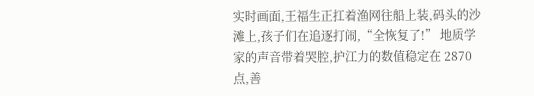实时画面,王福生正扛着渔网往船上装,码头的沙滩上,孩子们在追逐打闹,“全恢复了!” 地质学家的声音带着哭腔,护江力的数值稳定在 2870 点,善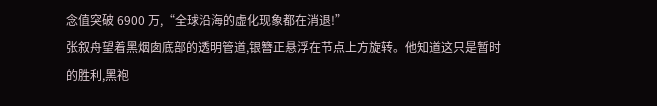念值突破 6900 万,“全球沿海的虚化现象都在消退!”
张叙舟望着黑烟囱底部的透明管道,银簪正悬浮在节点上方旋转。他知道这只是暂时的胜利,黑袍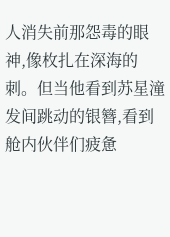人消失前那怨毒的眼神,像枚扎在深海的刺。但当他看到苏星潼发间跳动的银簪,看到舱内伙伴们疲惫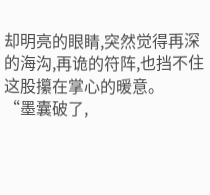却明亮的眼睛,突然觉得再深的海沟,再诡的符阵,也挡不住这股攥在掌心的暖意。
“墨囊破了,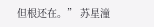但根还在。” 苏星潼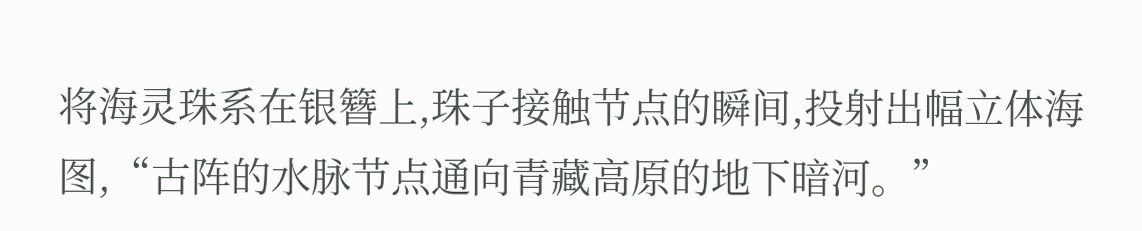将海灵珠系在银簪上,珠子接触节点的瞬间,投射出幅立体海图,“古阵的水脉节点通向青藏高原的地下暗河。”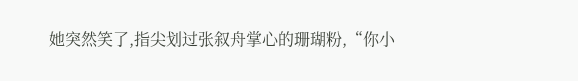她突然笑了,指尖划过张叙舟掌心的珊瑚粉,“你小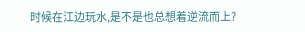时候在江边玩水,是不是也总想着逆流而上?